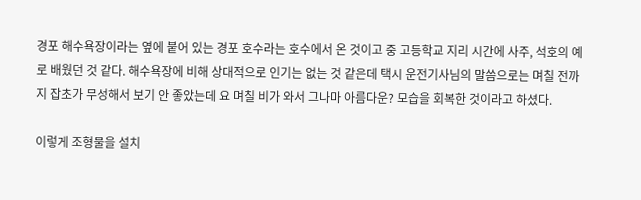경포 해수욕장이라는 옆에 붙어 있는 경포 호수라는 호수에서 온 것이고 중 고등학교 지리 시간에 사주, 석호의 예로 배웠던 것 같다. 해수욕장에 비해 상대적으로 인기는 없는 것 같은데 택시 운전기사님의 말씀으로는 며칠 전까지 잡초가 무성해서 보기 안 좋았는데 요 며칠 비가 와서 그나마 아름다운? 모습을 회복한 것이라고 하셨다.

이렇게 조형물을 설치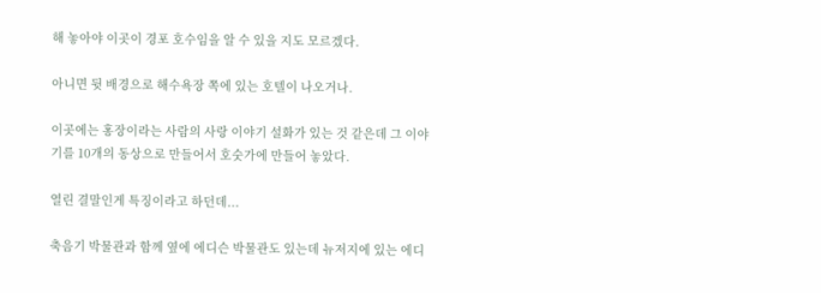해 놓아야 이곳이 경포 호수임을 알 수 있을 지도 모르겠다.

아니면 뒷 배경으로 해수욕장 쪽에 있는 호텔이 나오거나.

이곳에는 홍장이라는 사람의 사랑 이야기 설화가 있는 것 같은데 그 이야기를 10개의 동상으로 만들어서 호숫가에 만들어 놓았다.

열린 결말인게 특징이라고 하던데...

축음기 박물관과 함께 옆에 에디슨 박물관도 있는데 뉴저지에 있는 에디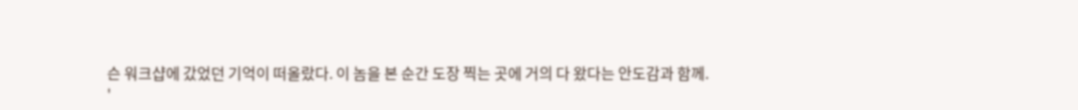슨 워크샵에 갔었던 기억이 떠올랐다. 이 놈을 본 순간 도장 찍는 곳에 거의 다 왔다는 안도감과 함께.
'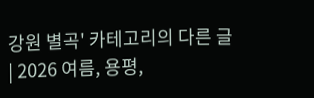강원 별곡' 카테고리의 다른 글
| 2026 여름, 용평,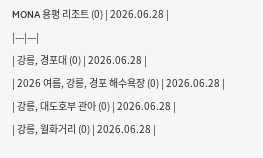MONA 용평 리조트 (0) | 2026.06.28 |
|---|---|
| 강릉, 경포대 (0) | 2026.06.28 |
| 2026 여름, 강릉, 경포 해수욕장 (0) | 2026.06.28 |
| 강릉, 대도호부 관아 (0) | 2026.06.28 |
| 강릉, 월화거리 (0) | 2026.06.28 |